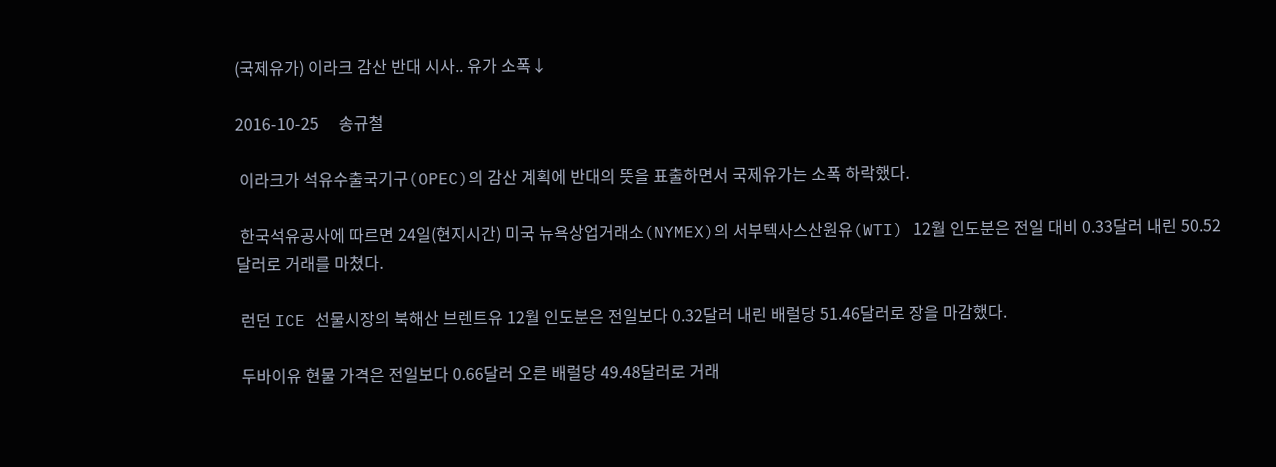(국제유가) 이라크 감산 반대 시사.. 유가 소폭↓

2016-10-25     송규철

 이라크가 석유수출국기구(OPEC)의 감산 계획에 반대의 뜻을 표출하면서 국제유가는 소폭 하락했다.

 한국석유공사에 따르면 24일(현지시간) 미국 뉴욕상업거래소(NYMEX)의 서부텍사스산원유(WTI) 12월 인도분은 전일 대비 0.33달러 내린 50.52달러로 거래를 마쳤다.

 런던 ICE 선물시장의 북해산 브렌트유 12월 인도분은 전일보다 0.32달러 내린 배럴당 51.46달러로 장을 마감했다.

 두바이유 현물 가격은 전일보다 0.66달러 오른 배럴당 49.48달러로 거래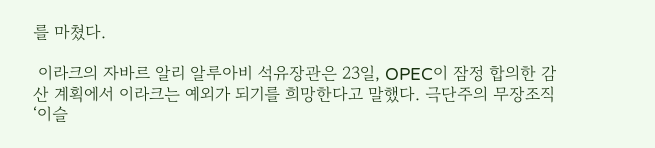를 마쳤다.

 이라크의 자바르 알리 알루아비 석유장관은 23일, OPEC이 잠정 합의한 감산 계획에서 이라크는 예외가 되기를 희망한다고 말했다. 극단주의 무장조직 ‘이슬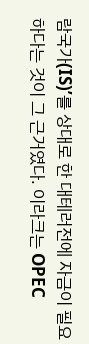람국가(IS)’를 상대로 한 대테러전에 자금이 필요하다는 것이 그 근거였다. 이라크는 OPEC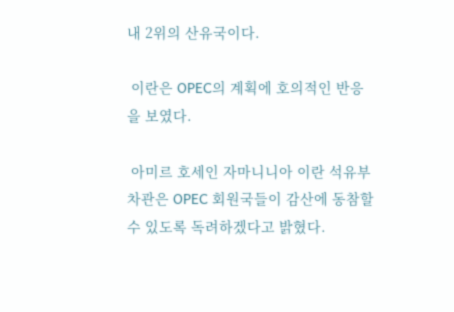내 2위의 산유국이다.

 이란은 OPEC의 계획에 호의적인 반응을 보였다.

 아미르 호세인 자마니니아 이란 석유부 차관은 OPEC 회원국들이 감산에 동참할 수 있도록 독려하겠다고 밝혔다.